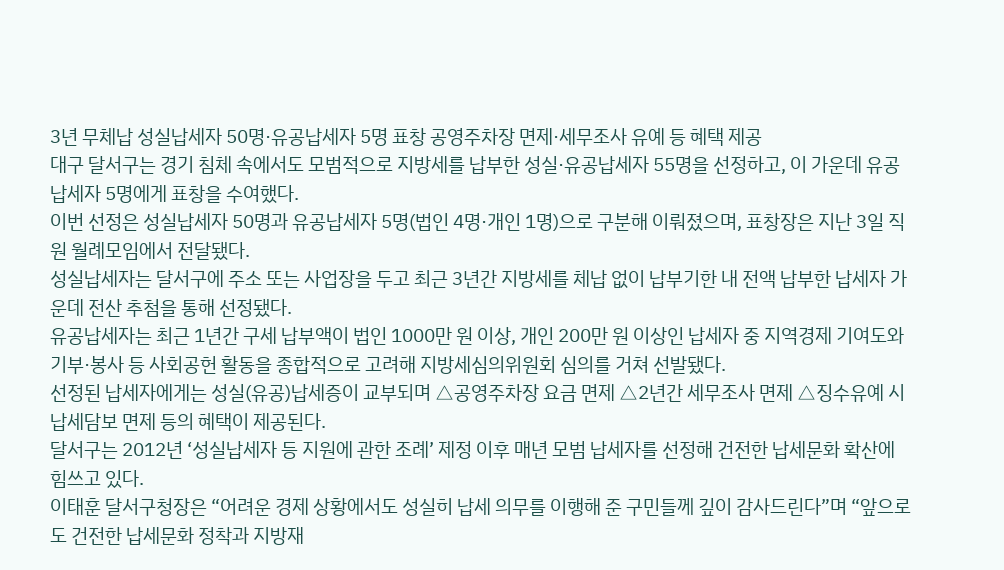3년 무체납 성실납세자 50명·유공납세자 5명 표창 공영주차장 면제·세무조사 유예 등 혜택 제공
대구 달서구는 경기 침체 속에서도 모범적으로 지방세를 납부한 성실·유공납세자 55명을 선정하고, 이 가운데 유공납세자 5명에게 표창을 수여했다.
이번 선정은 성실납세자 50명과 유공납세자 5명(법인 4명·개인 1명)으로 구분해 이뤄졌으며, 표창장은 지난 3일 직원 월례모임에서 전달됐다.
성실납세자는 달서구에 주소 또는 사업장을 두고 최근 3년간 지방세를 체납 없이 납부기한 내 전액 납부한 납세자 가운데 전산 추첨을 통해 선정됐다.
유공납세자는 최근 1년간 구세 납부액이 법인 1000만 원 이상, 개인 200만 원 이상인 납세자 중 지역경제 기여도와 기부·봉사 등 사회공헌 활동을 종합적으로 고려해 지방세심의위원회 심의를 거쳐 선발됐다.
선정된 납세자에게는 성실(유공)납세증이 교부되며 △공영주차장 요금 면제 △2년간 세무조사 면제 △징수유예 시 납세담보 면제 등의 혜택이 제공된다.
달서구는 2012년 ‘성실납세자 등 지원에 관한 조례’ 제정 이후 매년 모범 납세자를 선정해 건전한 납세문화 확산에 힘쓰고 있다.
이태훈 달서구청장은 “어려운 경제 상황에서도 성실히 납세 의무를 이행해 준 구민들께 깊이 감사드린다”며 “앞으로도 건전한 납세문화 정착과 지방재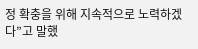정 확충을 위해 지속적으로 노력하겠다”고 말했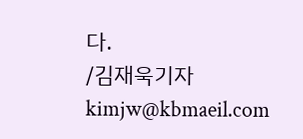다.
/김재욱기자 kimjw@kbmaeil.com